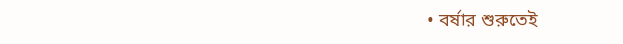• বর্ষার শুরুতেই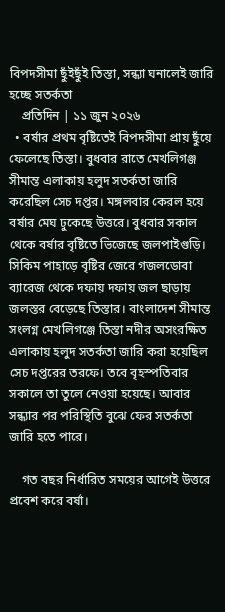বিপদসীমা ছুঁইছুঁই তিস্তা, সন্ধ্যা ঘনালেই জারি হচ্ছে সতর্কতা
    প্রতিদিন | ১১ জুন ২০২৬
  • বর্ষার প্রথম বৃষ্টিতেই বিপদসীমা প্রায় ছুঁয়ে ফেলেছে তিস্তা। বুধবার রাতে মেখলিগঞ্জ সীমান্ত এলাকায় হলুদ সতর্কতা জারি করেছিল সেচ দপ্তর। মঙ্গলবার কেরল হয়ে বর্ষার মেঘ ঢুকেছে উত্তরে। বুধবার সকাল থেকে বর্ষার বৃষ্টিতে ভিজেছে জলপাইগুড়ি। সিকিম পাহাড়ে বৃষ্টির জেরে গজলডোবা ব্যারেজ থেকে দফায় দফায় জল ছাড়ায় জলস্তর বেড়েছে তিস্তার। বাংলাদেশ সীমান্ত সংলগ্ন মেখলিগঞ্জে তিস্তা নদীর অসংরক্ষিত এলাকায় হলুদ সতর্কতা জারি করা হয়েছিল সেচ দপ্তরের তরফে। তবে বৃহস্পতিবার সকালে তা তুলে নেওয়া হয়েছে। আবার সন্ধ্যার পর পরিস্থিতি বুঝে ফের সতর্কতা জারি হতে পারে।

    গত বছর নির্ধারিত সময়ের আগেই উত্তরে প্রবেশ করে বর্ষা।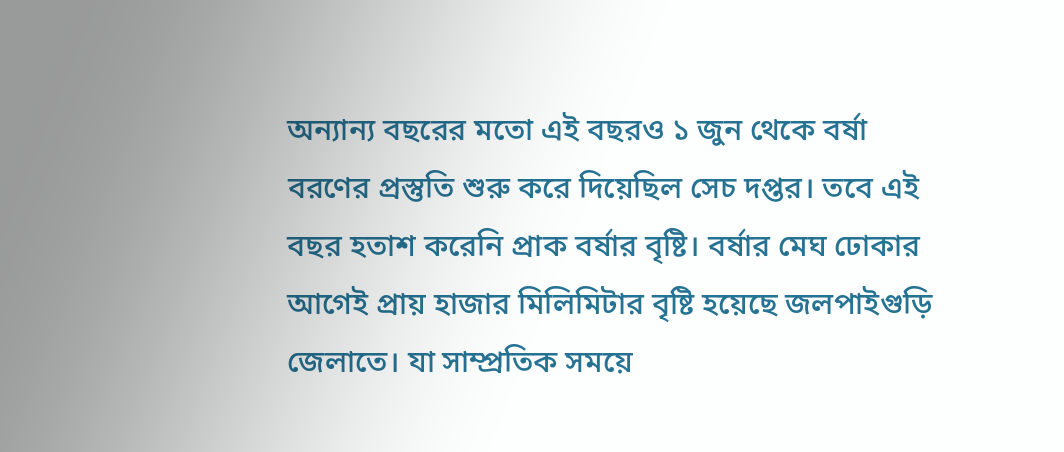অন্যান্য বছরের মতো এই বছরও ১ জুন থেকে বর্ষা বরণের প্রস্তুতি শুরু করে দিয়েছিল সেচ দপ্তর। তবে এই বছর হতাশ করেনি প্রাক বর্ষার বৃষ্টি। বর্ষার মেঘ ঢোকার আগেই প্রায় হাজার মিলিমিটার বৃষ্টি হয়েছে জলপাইগুড়ি জেলাতে। যা সাম্প্রতিক সময়ে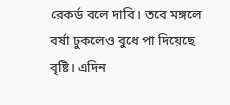রেকর্ড বলে দাবি। তবে মঙ্গলে বর্ষা ঢুকলেও বুধে পা দিয়েছে বৃষ্টি। এদিন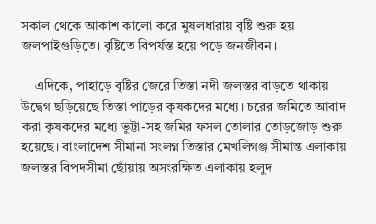সকাল থেকে আকাশ কালো করে মুষলধারায় বৃষ্টি শুরু হয় জলপাইগুড়িতে। বৃষ্টিতে বিপর্যস্ত হয়ে পড়ে জনজীবন।

    এদিকে, পাহাড়ে বৃষ্টির জেরে তিস্তা নদী জলস্তর বাড়তে থাকায় উদ্বেগ ছড়িয়েছে তিস্তা পাড়ের কৃষকদের মধ্যে। চরের জমিতে আবাদ করা কৃষকদের মধ্যে ভুট্টা-সহ জমির ফসল তোলার তোড়জোড় শুরু হয়েছে। বাংলাদেশ সীমানা সংলগ্ন তিস্তার মেখলিগঞ্জ সীমান্ত এলাকায় জলস্তর বিপদসীমা ছোঁয়ায় অসংরক্ষিত এলাকায় হলুদ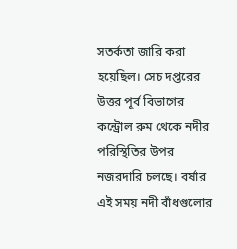সতর্কতা জারি করা হয়েছিল। সেচ দপ্তরের উত্তর পূর্ব বিভাগের কন্ট্রোল রুম থেকে নদীর পরিস্থিতির উপর নজরদারি চলছে। বর্ষার এই সময় নদী বাঁধগুলোর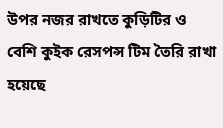উপর নজর রাখতে কুড়িটির ও বেশি কুইক রেসপন্স টিম তৈরি রাখা হয়েছে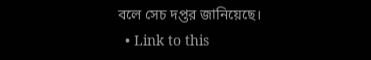বলে সেচ দপ্তর জানিয়েছে।
  • Link to this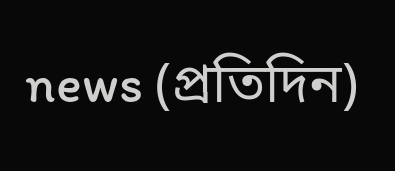news (প্রতিদিন)